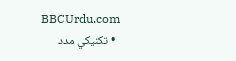BBCUrdu.com
  • تکنيکي مدد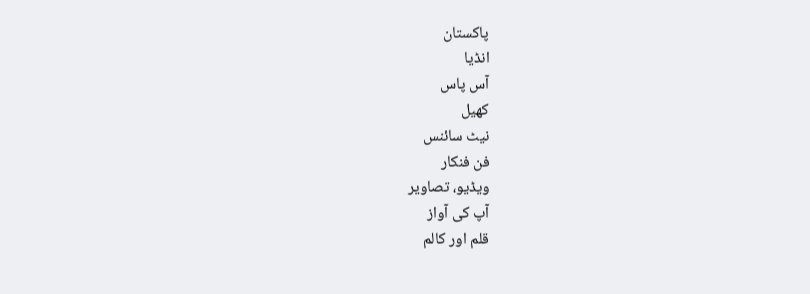پاکستان
انڈیا
آس پاس
کھیل
نیٹ سائنس
فن فنکار
ویڈیو، تصاویر
آپ کی آواز
قلم اور کالم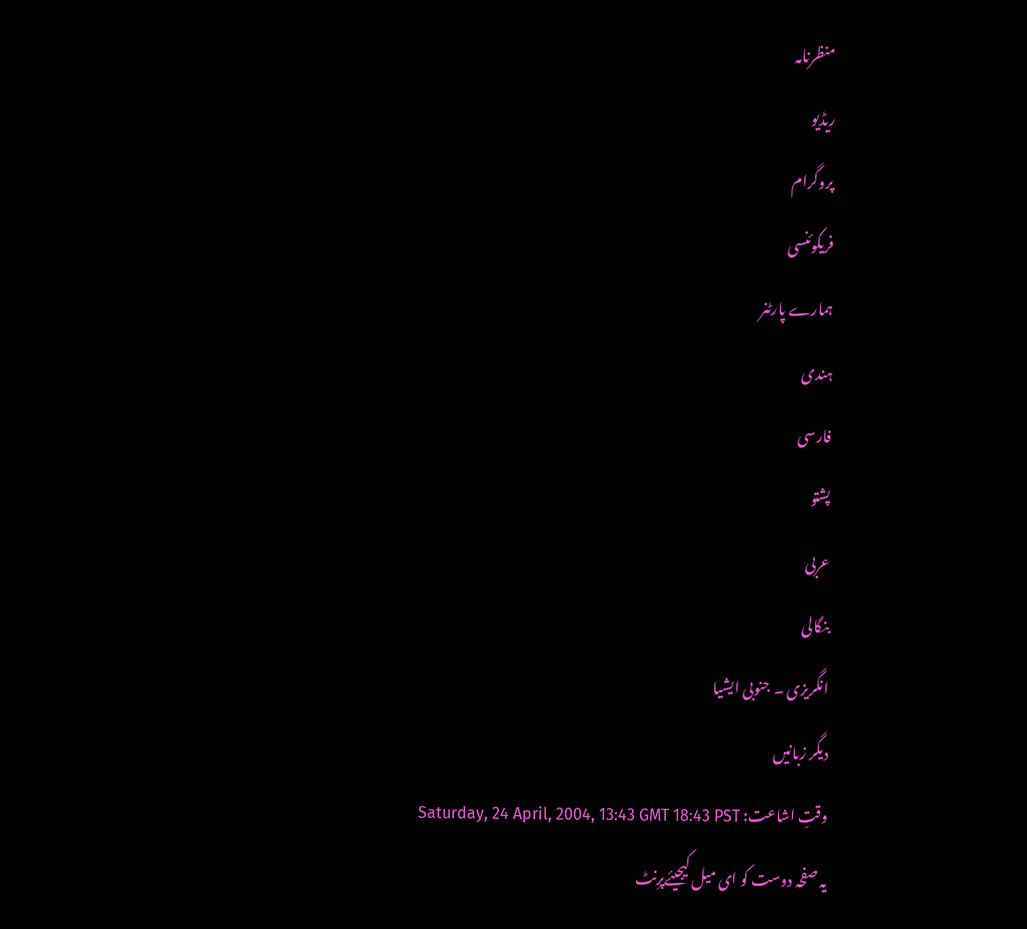منظرنامہ
ریڈیو
پروگرام
فریکوئنسی
ہمارے پارٹنر
ہندی
فارسی
پشتو
عربی
بنگالی
انگریزی ۔ جنوبی ایشیا
دیگر زبانیں
وقتِ اشاعت: Saturday, 24 April, 2004, 13:43 GMT 18:43 PST
یہ صفحہ دوست کو ای میل کیجیئےپرِنٹ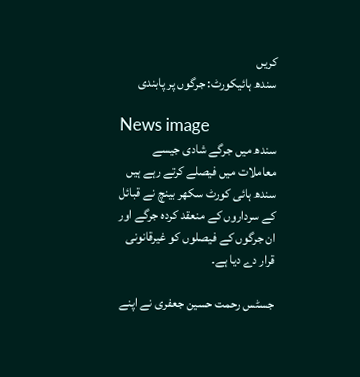کریں
سندھ ہائیکورٹ: جرگوں پر پابندی

News image
سندھ میں جرگے شادی جیسے معاملات میں فیصلے کرتے رہے ہیں
سندھ ہائی کورٹ سکھر بینچ نے قبائل کے سرداروں کے منعقد کردہ جرگے اور ان جرگوں کے فیصلوں کو غیرقانونی قرار دے دیا ہے۔

جسٹس رحمت حسین جعفری نے اپنے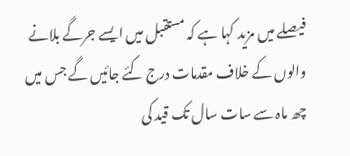فیصلے میں مزید کہا ہے کہ مستقبل میں ایسے جرگے بلانے والوں کے خلاف مقدمات درج کئے جائیں گے جس میں چھ ماہ سے سات سال تک قید کی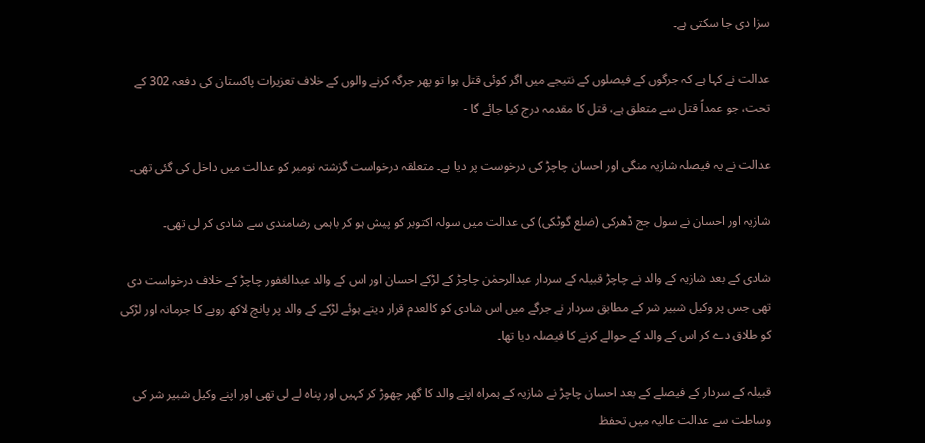سزا دی جا سکتی ہے۔

عدالت نے کہا ہے کہ جرگوں کے فیصلوں کے نتیجے میں اگر کوئی قتل ہوا تو پھر جرگہ کرنے والوں کے خلاف تعزیرات پاکستان کی دفعہ 302 کے تحت، جو عمداً قتل سے متعلق ہے، قتل کا مقدمہ درج کیا جائے گا -

عدالت نے یہ فیصلہ شازیہ منگی اور احسان چاچڑ کی درخوست پر دیا ہے۔ متعلقہ درخواست گزشتہ نومبر کو عدالت میں داخل کی گئی تھی۔

شازیہ اور احسان نے سول جج ڈھرکی (ضلع گوٹکی) کی عدالت میں سولہ اکتوبر کو پیش ہو کر باہمی رضامندی سے شادی کر لی تھی۔

شادی کے بعد شازیہ کے والد نے چاچڑ قبیلہ کے سردار عبدالرحمٰن چاچڑ کے لڑکے احسان اور اس کے والد عبدالغفور چاچڑ کے خلاف درخواست دی تھی جس پر وکیل شبیر شر کے مطابق سردار نے جرگے میں اس شادی کو کالعدم قرار دیتے ہوئے لڑکے کے والد پر پانچ لاکھ روپے کا جرمانہ اور لڑکی کو طلاق دے کر اس کے والد کے حوالے کرنے کا فیصلہ دیا تھا۔

قبیلہ کے سردار کے فیصلے کے بعد احسان چاچڑ نے شازیہ کے ہمراہ اپنے والد کا گھر چھوڑ کر کہیں اور پناہ لے لی تھی اور اپنے وکیل شبیر شر کی وساطت سے عدالت عالیہ میں تحفظ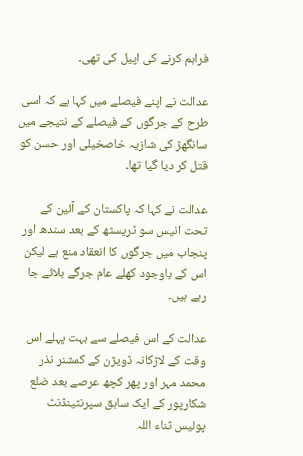فراہم کرنے کی اپیل کی تھی۔

عدالت نے اپنے فیصلے میں کہا ہے کہ اسی طرح کے جرگوں کے فیصلے کے نتیجے میں سانگھڑ کی شازیہ خاصخیلی اور حسن کو قتل کر دیا گیا تھا۔

عدالت نے کہا کہ پاکستان کے آئین کے تحت انیس سو ٹریسٹھ کے بعد سندھ اور پنجاب میں جرگوں کا انعقاد منع ہے لیکن اس کے باوجود کھلے عام جرگے بلائے جا رہے ہیں۔

عدالت کے اس فیصلے سے بہت پہلے اس وقت کے لاڑکانہ ڈویژن کے کمشنر نذر محمد مہر اور پھر کچھ عرصے بعد ضلع شکارپور کے ایک سابق سپرنٹینڈنٹ پولیس ثناء اللہ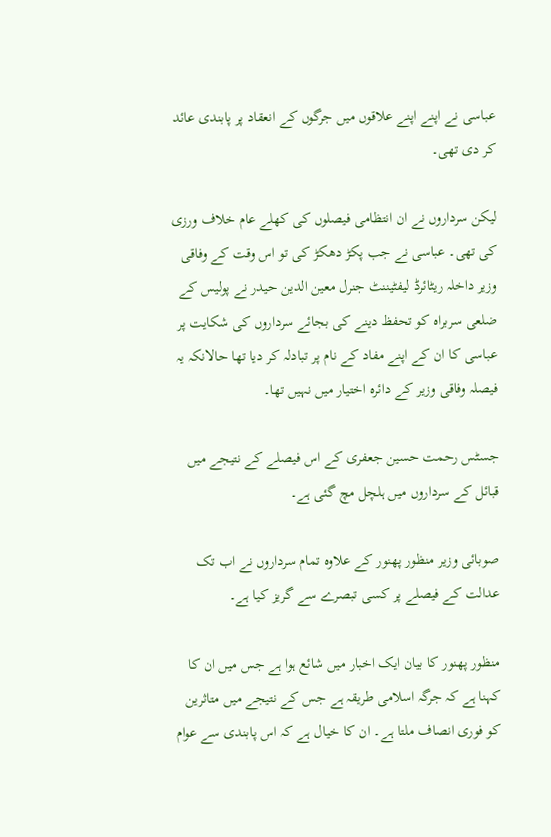عباسی نے اپنے اپنے علاقوں میں جرگوں کے انعقاد پر پابندی عائد کر دی تھی۔

لیکن سرداروں نے ان انتظامی فیصلوں کی کھلے عام خلاف ورزی کی تھی۔ عباسی نے جب پکڑ دھکڑ کی تو اس وقت کے وفاقی وزیر داخلہ ریٹائرڈ لیفٹیننٹ جنرل معین الدین حیدر نے پولیس کے ضلعی سربراہ کو تحفظ دینے کی بجائے سرداروں کی شکایت پر عباسی کا ان کے اپنے مفاد کے نام پر تبادلہ کر دیا تھا حالانکہ یہ فیصلہ وفاقی وزیر کے دائرہ اختیار میں نہیں تھا۔

جسٹس رحمت حسین جعفری کے اس فیصلے کے نتیجے میں قبائل کے سرداروں میں ہلچل مچ گئی ہے۔

صوبائی وزیر منظور پھنور کے علاوہ تمام سرداروں نے اب تک عدالت کے فیصلے پر کسی تبصرے سے گریز کیا ہے۔

منظور پھنور کا بیان ایک اخبار میں شائع ہوا ہے جس میں ان کا کہنا ہے کہ جرگہ اسلامی طریقہ ہے جس کے نتیجے میں متاثرین کو فوری انصاف ملتا ہے۔ ان کا خیال ہے کہ اس پابندی سے عوام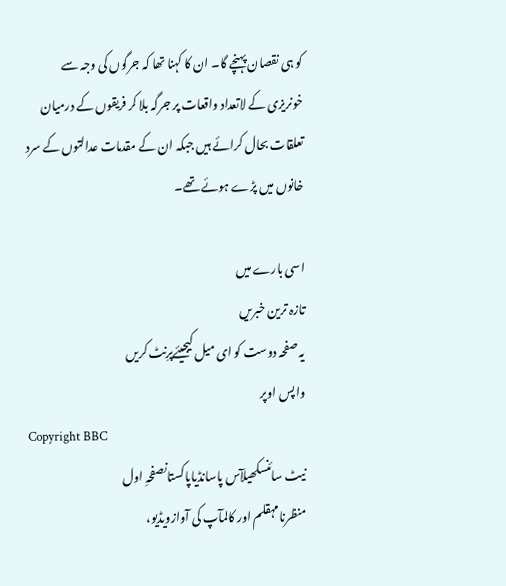کو ہی نقصان پہنچے گا۔ ان کا کہنا تھا کہ جرگوں کی وجہ سے خونریزی کے لاتعداد واقعات پر جرگہ بلا کر فریقوں کے درمیان تعلقات بحال کرائے ہیں جبکہ ان کے مقدمات عدالتوں کے سرد خانوں میں پڑے ہوئے تھے۔

اسی بارے میں
تازہ ترین خبریں
یہ صفحہ دوست کو ای میل کیجیئےپرِنٹ کریں
واپس اوپر
Copyright BBC
نیٹ سائنسکھیلآس پاسانڈیاپاکستانصفحہِ اول
منظرنامہقلم اور کالمآپ کی آوازویڈیو،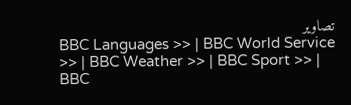تصاویر
BBC Languages >> | BBC World Service >> | BBC Weather >> | BBC Sport >> | BBC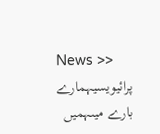News >>
پرائیویسیہمارے بارے میںہمیں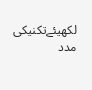لکھیئےتکنیکی مدد